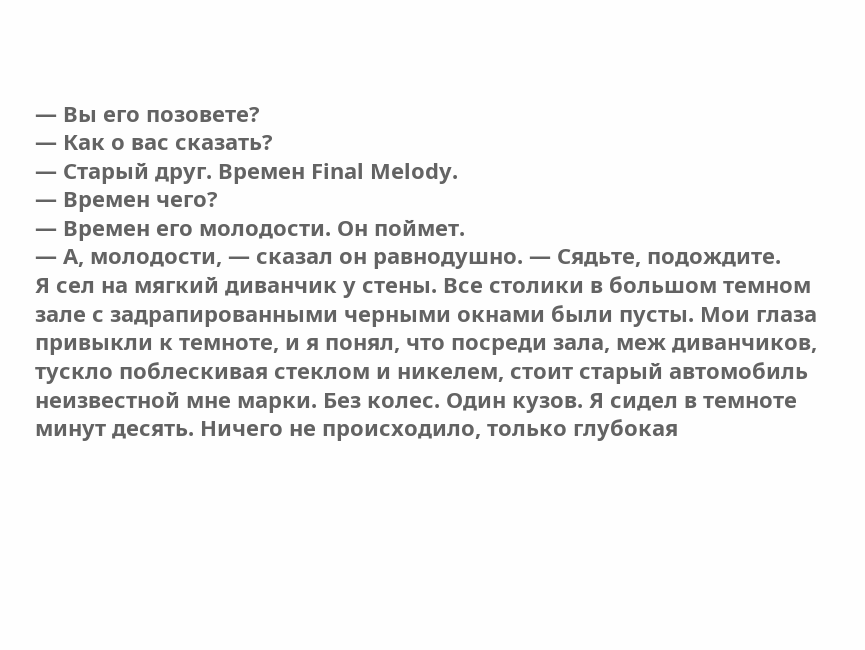— Вы его позовете?
— Как о вас сказать?
— Старый друг. Времен Final Melody.
— Времен чего?
— Времен его молодости. Он поймет.
— А, молодости, — сказал он равнодушно. — Сядьте, подождите.
Я сел на мягкий диванчик у стены. Все столики в большом темном зале с задрапированными черными окнами были пусты. Мои глаза привыкли к темноте, и я понял, что посреди зала, меж диванчиков, тускло поблескивая стеклом и никелем, стоит старый автомобиль неизвестной мне марки. Без колес. Один кузов. Я сидел в темноте минут десять. Ничего не происходило, только глубокая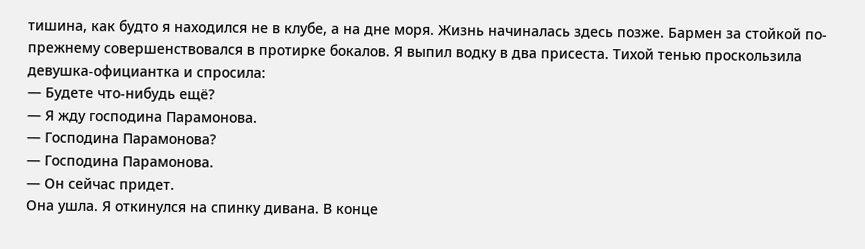тишина, как будто я находился не в клубе, а на дне моря. Жизнь начиналась здесь позже. Бармен за стойкой по-прежнему совершенствовался в протирке бокалов. Я выпил водку в два присеста. Тихой тенью проскользила девушка-официантка и спросила:
— Будете что-нибудь ещё?
— Я жду господина Парамонова.
— Господина Парамонова?
— Господина Парамонова.
— Он сейчас придет.
Она ушла. Я откинулся на спинку дивана. В конце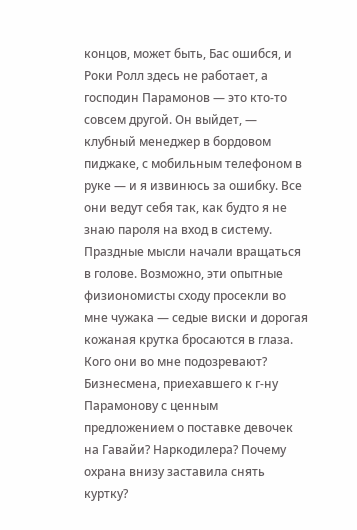концов, может быть, Бас ошибся, и Роки Ролл здесь не работает, а господин Парамонов — это кто-то совсем другой. Он выйдет, — клубный менеджер в бордовом пиджаке, с мобильным телефоном в руке — и я извинюсь за ошибку. Все они ведут себя так, как будто я не знаю пароля на вход в систему. Праздные мысли начали вращаться в голове. Возможно, эти опытные физиономисты сходу просекли во мне чужака — седые виски и дорогая кожаная крутка бросаются в глаза. Кого они во мне подозревают? Бизнесмена, приехавшего к г-ну Парамонову с ценным предложением о поставке девочек на Гавайи? Наркодилера? Почему охрана внизу заставила снять куртку?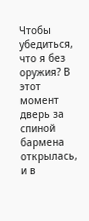Чтобы убедиться, что я без оружия? В этот момент дверь за спиной бармена открылась, и в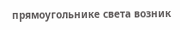прямоугольнике света возник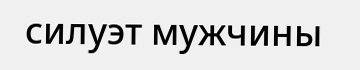силуэт мужчины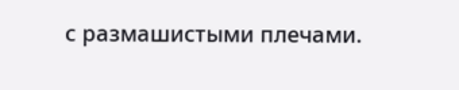с размашистыми плечами.